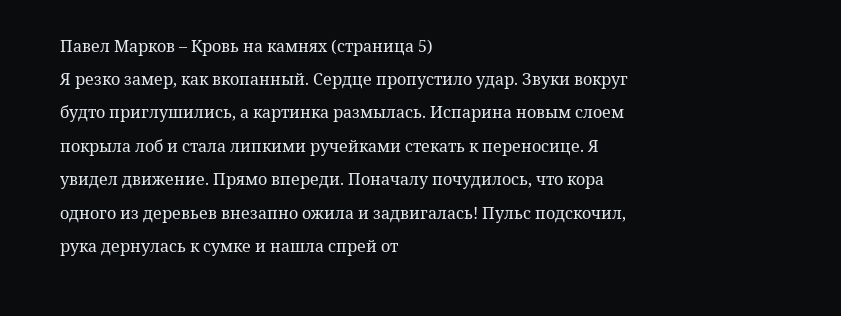Павел Марков – Кровь на камнях (страница 5)
Я резко замер, как вкопанный. Сердце пропустило удар. Звуки вокруг будто приглушились, а картинка размылась. Испарина новым слоем покрыла лоб и стала липкими ручейками стекать к переносице. Я увидел движение. Прямо впереди. Поначалу почудилось, что кора одного из деревьев внезапно ожила и задвигалась! Пульс подскочил, рука дернулась к сумке и нашла спрей от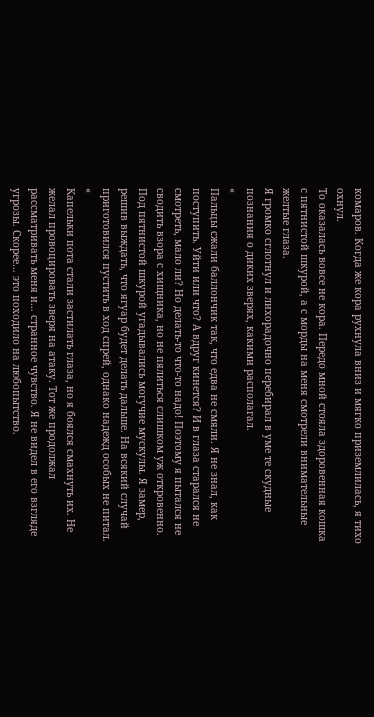комаров. Когда же кора рухнула вниз и мягко приземлилась, я тихо охнул.
То оказалась вовсе не кора. Передо мной стояла здоровенная кошка с пятнистой шкурой, а с морды на меня смотрели внимательные желтые глаза.
Я громко сглотнул и лихорадочно перебирал в уме те скудные познания о диких зверях, какими располагал.
«
Пальцы сжали баллончик так, что едва не смяли. Я не знал, как поступить. Уйти или что? А вдруг кинется? И в глаза старался не смотреть, мало ли? Но делать-то что-то надо! Поэтому я пытался не сводить взора с хищника, но не пялиться слишком уж откровенно. Под пятнистой шкурой угадывались могучие мускулы. Я замер, решив выждать, что ягуар будет делать дальше. На всякий случай приготовился пустить в ход спрей, однако надежд особых не питал.
«
Капельки пота стали застилать глаза, но я боялся смахнуть их. Не желал провоцировать зверя на атаку. Тот же продолжал рассматривать меня и… странное чувство. Я не видел в его взгляде угрозы. Скорее… это походило на любопытство.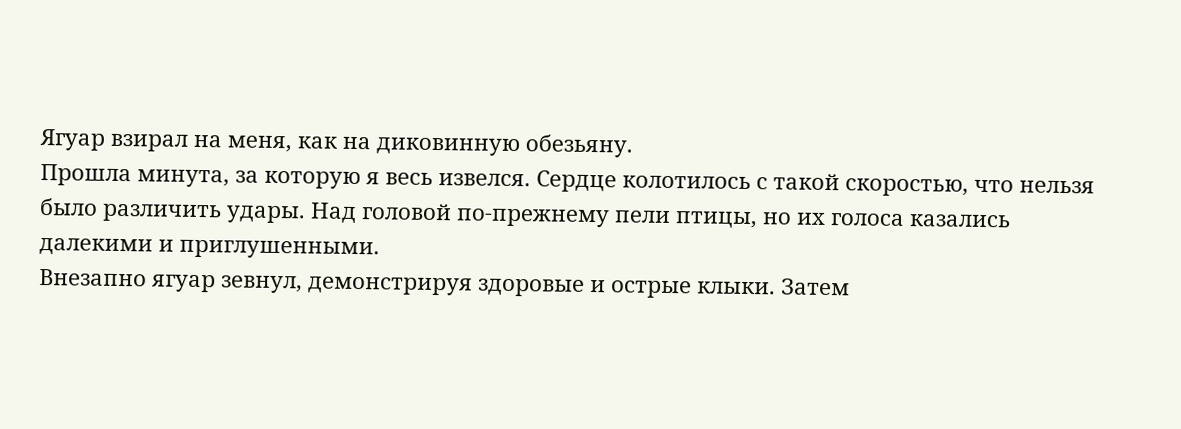Ягуар взирал на меня, как на диковинную обезьяну.
Прошла минута, за которую я весь извелся. Сердце колотилось с такой скоростью, что нельзя было различить удары. Над головой по-прежнему пели птицы, но их голоса казались далекими и приглушенными.
Внезапно ягуар зевнул, демонстрируя здоровые и острые клыки. Затем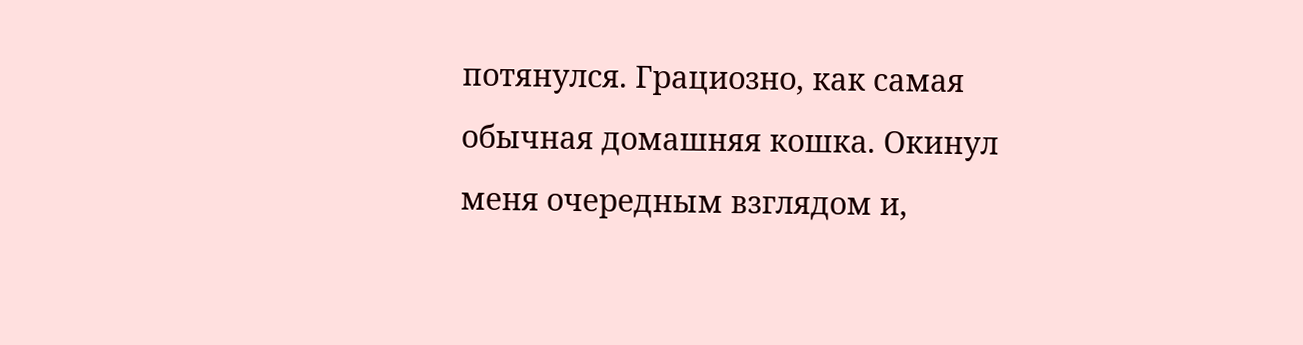потянулся. Грациозно, как самая обычная домашняя кошка. Окинул меня очередным взглядом и,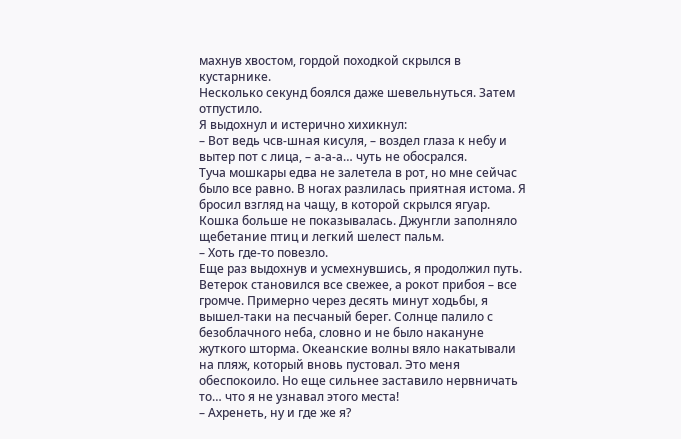махнув хвостом, гордой походкой скрылся в кустарнике.
Несколько секунд боялся даже шевельнуться. Затем отпустило.
Я выдохнул и истерично хихикнул:
– Вот ведь чсв-шная кисуля, – воздел глаза к небу и вытер пот с лица, – а-а-а… чуть не обосрался.
Туча мошкары едва не залетела в рот, но мне сейчас было все равно. В ногах разлилась приятная истома. Я бросил взгляд на чащу, в которой скрылся ягуар. Кошка больше не показывалась. Джунгли заполняло щебетание птиц и легкий шелест пальм.
– Хоть где-то повезло.
Еще раз выдохнув и усмехнувшись, я продолжил путь. Ветерок становился все свежее, а рокот прибоя – все громче. Примерно через десять минут ходьбы, я вышел-таки на песчаный берег. Солнце палило с безоблачного неба, словно и не было накануне жуткого шторма. Океанские волны вяло накатывали на пляж, который вновь пустовал. Это меня обеспокоило. Но еще сильнее заставило нервничать то… что я не узнавал этого места!
– Ахренеть, ну и где же я?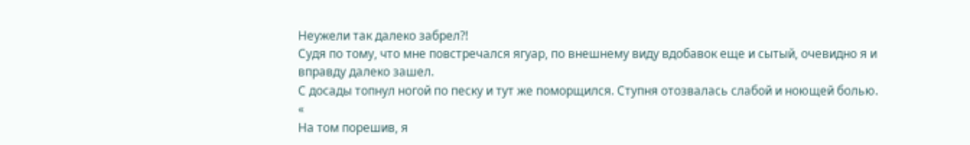Неужели так далеко забрел?!
Судя по тому, что мне повстречался ягуар, по внешнему виду вдобавок еще и сытый, очевидно я и вправду далеко зашел.
С досады топнул ногой по песку и тут же поморщился. Ступня отозвалась слабой и ноющей болью.
«
На том порешив, я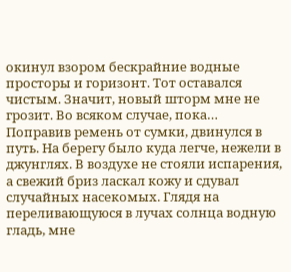окинул взором бескрайние водные просторы и горизонт. Тот оставался чистым. Значит, новый шторм мне не грозит. Во всяком случае, пока…
Поправив ремень от сумки, двинулся в путь. На берегу было куда легче, нежели в джунглях. В воздухе не стояли испарения, а свежий бриз ласкал кожу и сдувал случайных насекомых. Глядя на переливающуюся в лучах солнца водную гладь, мне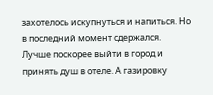захотелось искупнуться и напиться. Но в последний момент сдержался. Лучше поскорее выйти в город и принять душ в отеле. А газировку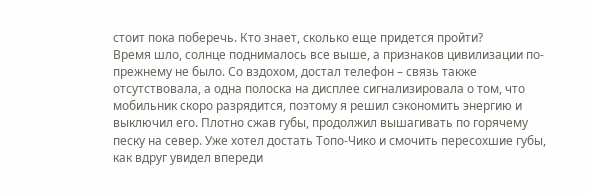стоит пока поберечь. Кто знает, сколько еще придется пройти?
Время шло, солнце поднималось все выше, а признаков цивилизации по-прежнему не было. Со вздохом, достал телефон – связь также отсутствовала, а одна полоска на дисплее сигнализировала о том, что мобильник скоро разрядится, поэтому я решил сэкономить энергию и выключил его. Плотно сжав губы, продолжил вышагивать по горячему песку на север. Уже хотел достать Топо-Чико и смочить пересохшие губы, как вдруг увидел впереди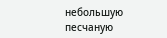небольшую песчаную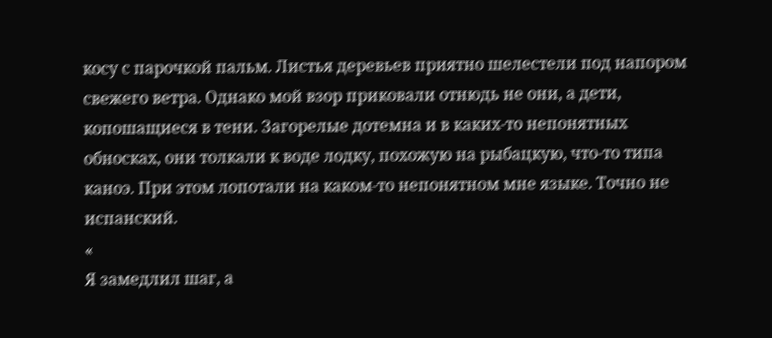косу с парочкой пальм. Листья деревьев приятно шелестели под напором свежего ветра. Однако мой взор приковали отнюдь не они, а дети, копошащиеся в тени. Загорелые дотемна и в каких-то непонятных обносках, они толкали к воде лодку, похожую на рыбацкую, что-то типа каноэ. При этом лопотали на каком-то непонятном мне языке. Точно не испанский.
«
Я замедлил шаг, а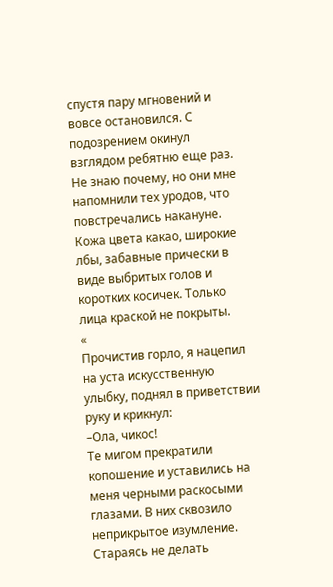спустя пару мгновений и вовсе остановился. С подозрением окинул взглядом ребятню еще раз. Не знаю почему, но они мне напомнили тех уродов, что повстречались накануне. Кожа цвета какао, широкие лбы, забавные прически в виде выбритых голов и коротких косичек. Только лица краской не покрыты.
«
Прочистив горло, я нацепил на уста искусственную улыбку, поднял в приветствии руку и крикнул:
–Ола, чикос!
Те мигом прекратили копошение и уставились на меня черными раскосыми глазами. В них сквозило неприкрытое изумление.
Стараясь не делать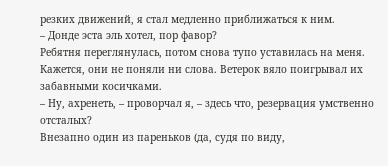резких движений, я стал медленно приближаться к ним.
– Донде эста эль хотел, пор фавор?
Ребятня переглянулась, потом снова тупо уставилась на меня. Кажется, они не поняли ни слова. Ветерок вяло поигрывал их забавными косичками.
– Ну, ахренеть, – проворчал я, – здесь что, резервация умственно отсталых?
Внезапно один из пареньков (да, судя по виду,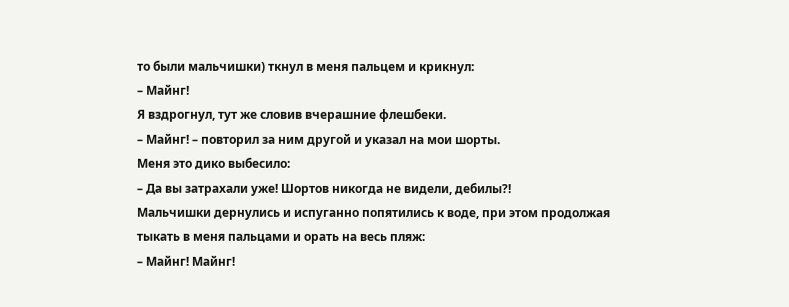то были мальчишки) ткнул в меня пальцем и крикнул:
– Майнг!
Я вздрогнул, тут же словив вчерашние флешбеки.
– Майнг! – повторил за ним другой и указал на мои шорты.
Меня это дико выбесило:
– Да вы затрахали уже! Шортов никогда не видели, дебилы?!
Мальчишки дернулись и испуганно попятились к воде, при этом продолжая тыкать в меня пальцами и орать на весь пляж:
– Майнг! Майнг!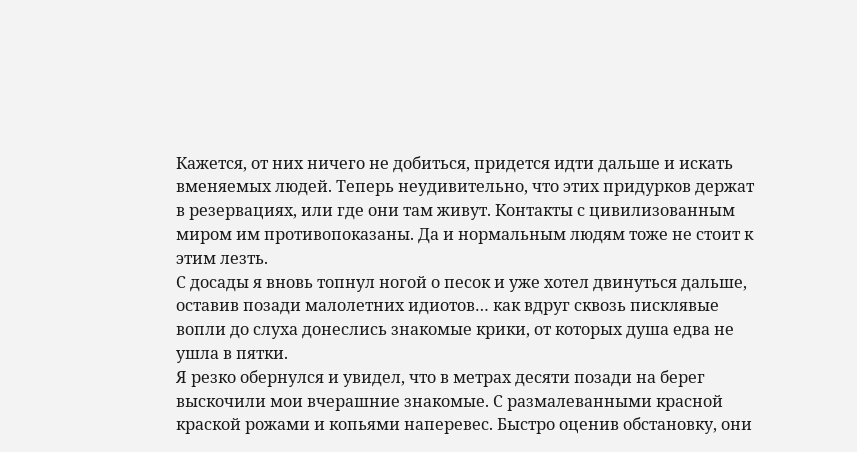Кажется, от них ничего не добиться, придется идти дальше и искать вменяемых людей. Теперь неудивительно, что этих придурков держат в резервациях, или где они там живут. Контакты с цивилизованным миром им противопоказаны. Да и нормальным людям тоже не стоит к этим лезть.
С досады я вновь топнул ногой о песок и уже хотел двинуться дальше, оставив позади малолетних идиотов… как вдруг сквозь писклявые вопли до слуха донеслись знакомые крики, от которых душа едва не ушла в пятки.
Я резко обернулся и увидел, что в метрах десяти позади на берег выскочили мои вчерашние знакомые. С размалеванными красной краской рожами и копьями наперевес. Быстро оценив обстановку, они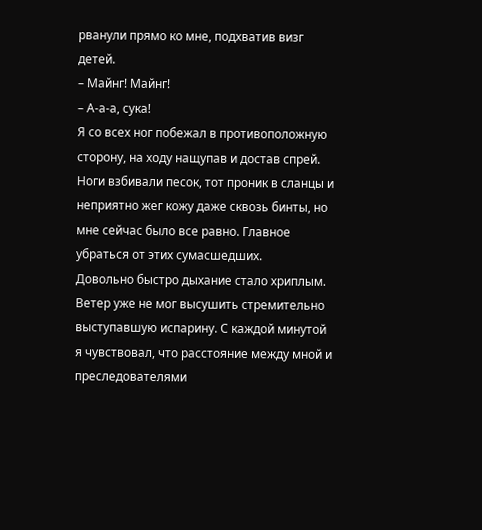рванули прямо ко мне, подхватив визг детей.
– Майнг! Майнг!
– А-а-а, сука!
Я со всех ног побежал в противоположную сторону, на ходу нащупав и достав спрей. Ноги взбивали песок, тот проник в сланцы и неприятно жег кожу даже сквозь бинты, но мне сейчас было все равно. Главное убраться от этих сумасшедших.
Довольно быстро дыхание стало хриплым. Ветер уже не мог высушить стремительно выступавшую испарину. С каждой минутой я чувствовал, что расстояние между мной и преследователями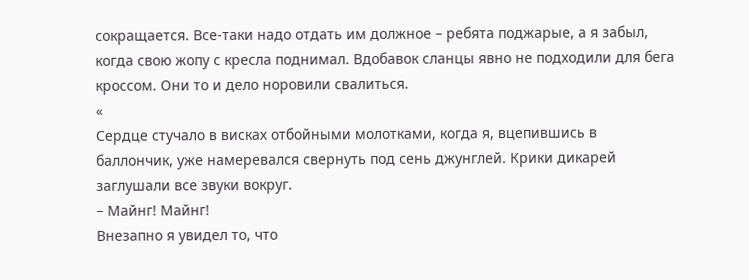сокращается. Все-таки надо отдать им должное – ребята поджарые, а я забыл, когда свою жопу с кресла поднимал. Вдобавок сланцы явно не подходили для бега кроссом. Они то и дело норовили свалиться.
«
Сердце стучало в висках отбойными молотками, когда я, вцепившись в баллончик, уже намеревался свернуть под сень джунглей. Крики дикарей заглушали все звуки вокруг.
– Майнг! Майнг!
Внезапно я увидел то, что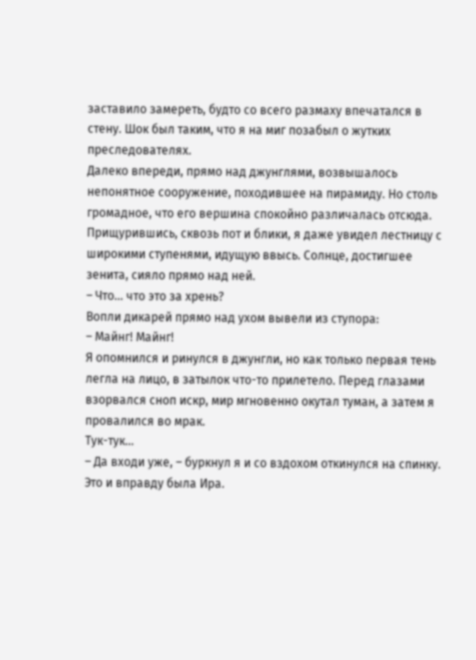заставило замереть, будто со всего размаху впечатался в стену. Шок был таким, что я на миг позабыл о жутких преследователях.
Далеко впереди, прямо над джунглями, возвышалось непонятное сооружение, походившее на пирамиду. Но столь громадное, что его вершина спокойно различалась отсюда. Прищурившись, сквозь пот и блики, я даже увидел лестницу с широкими ступенями, идущую ввысь. Солнце, достигшее зенита, сияло прямо над ней.
– Что… что это за хрень?
Вопли дикарей прямо над ухом вывели из ступора:
– Майнг! Майнг!
Я опомнился и ринулся в джунгли, но как только первая тень легла на лицо, в затылок что-то прилетело. Перед глазами взорвался сноп искр, мир мгновенно окутал туман, а затем я провалился во мрак.
Тук-тук…
– Да входи уже, – буркнул я и со вздохом откинулся на спинку.
Это и вправду была Ира.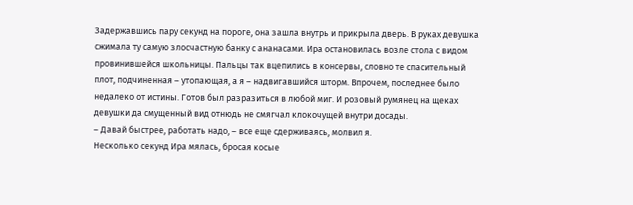Задержавшись пару секунд на пороге, она зашла внутрь и прикрыла дверь. В руках девушка сжимала ту самую злосчастную банку с ананасами. Ира остановилась возле стола с видом провинившейся школьницы. Пальцы так вцепились в консервы, словно те спасительный плот, подчиненная – утопающая, а я – надвигавшийся шторм. Впрочем, последнее было недалеко от истины. Готов был разразиться в любой миг. И розовый румянец на щеках девушки да смущенный вид отнюдь не смягчал клокочущей внутри досады.
– Давай быстрее, работать надо, – все еще сдерживаясь, молвил я.
Несколько секунд Ира мялась, бросая косые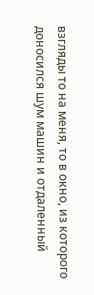взгляды то на меня, то в окно, из которого доносился шум машин и отдаленный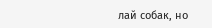лай собак, но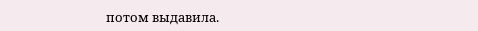потом выдавила.